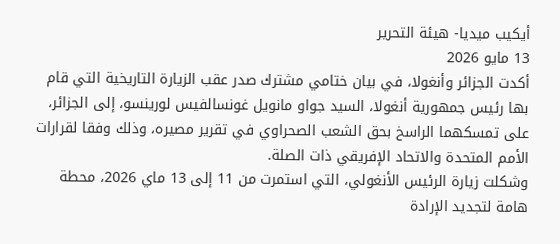أيكيب ميديا- هيئة التحرير
13 مايو 2026
أكدت الجزائر وأنغولا، في بيان ختامي مشترك صدر عقب الزيارة التاريخية التي قام بها رئيس جمهورية أنغولا، السيد جواو مانويل غونسالفيس لورينسو، إلى الجزائر، على تمسكهما الراسخ بحق الشعب الصحراوي في تقرير مصيره، وذلك وفقا لقرارات الأمم المتحدة والاتحاد الإفريقي ذات الصلة.
وشكلت زيارة الرئيس الأنغولي، التي استمرت من 11 إلى 13 ماي 2026، محطة هامة لتجديد الإرادة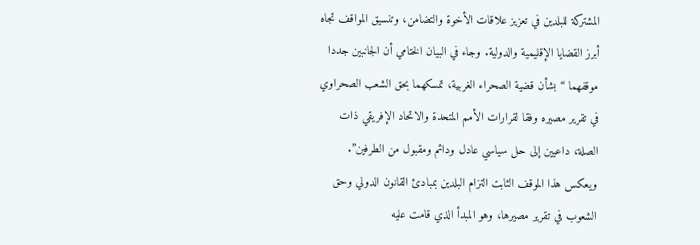المشتركة للبلدين في تعزيز علاقات الأخوة والتضامن، وتنسيق المواقف تجاه أبرز القضايا الإقليمية والدولية. وجاء في البيان الختامي أن الجانبين جددا موقفهما “بشأن قضية الصحراء الغربية، تمسكهما بحق الشعب الصحراوي في تقرير مصيره وفقا لقرارات الأمم المتحدة والاتحاد الإفريقي ذات الصلة، داعيين إلى حل سياسي عادل ودائم ومقبول من الطرفين”.
ويعكس هذا الموقف الثابت التزام البلدين بمبادئ القانون الدولي وحق الشعوب في تقرير مصيرها، وهو المبدأ الذي قامت عليه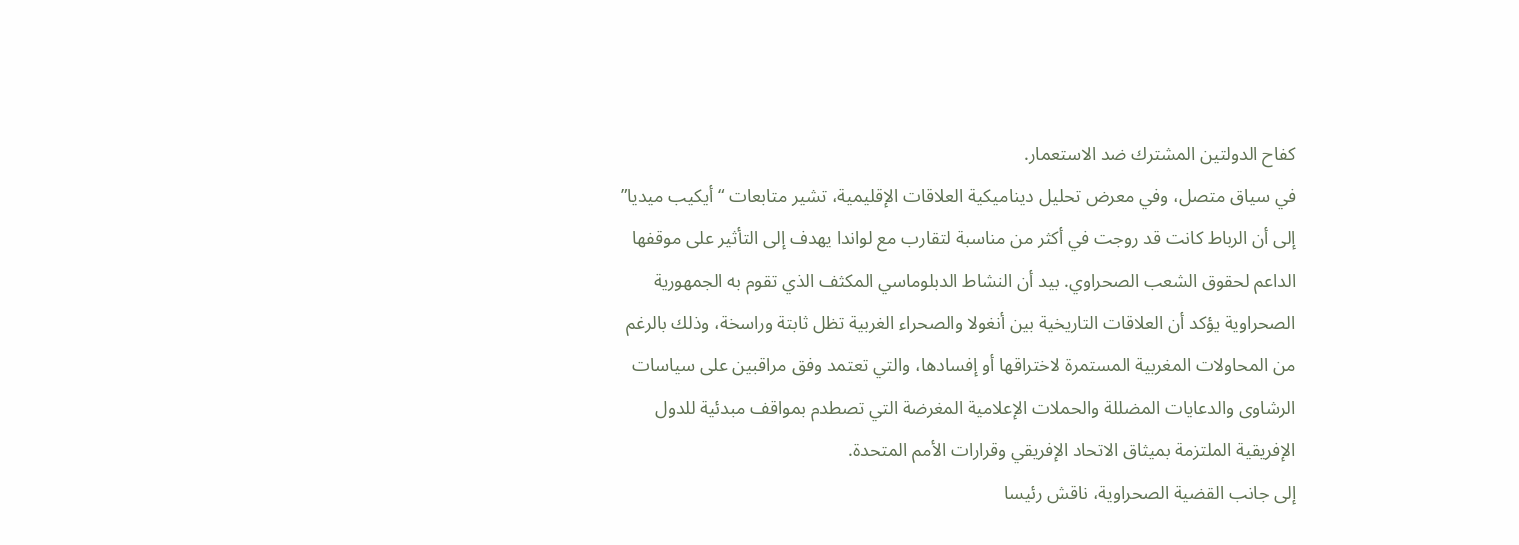كفاح الدولتين المشترك ضد الاستعمار.
في سياق متصل، وفي معرض تحليل ديناميكية العلاقات الإقليمية، تشير متابعات “أيكيب ميديا” إلى أن الرباط كانت قد روجت في أكثر من مناسبة لتقارب مع لواندا يهدف إلى التأثير على موقفها الداعم لحقوق الشعب الصحراوي. بيد أن النشاط الدبلوماسي المكثف الذي تقوم به الجمهورية الصحراوية يؤكد أن العلاقات التاريخية بين أنغولا والصحراء الغربية تظل ثابتة وراسخة، وذلك بالرغم من المحاولات المغربية المستمرة لاختراقها أو إفسادها، والتي تعتمد وفق مراقبين على سياسات الرشاوى والدعايات المضللة والحملات الإعلامية المغرضة التي تصطدم بمواقف مبدئية للدول الإفريقية الملتزمة بميثاق الاتحاد الإفريقي وقرارات الأمم المتحدة.
إلى جانب القضية الصحراوية، ناقش رئيسا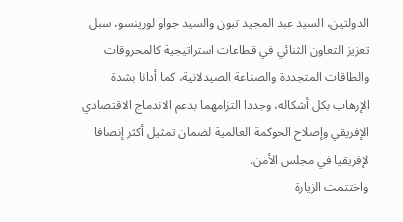الدولتين، السيد عبد المجيد تبون والسيد جواو لورينسو، سبل تعزيز التعاون الثنائي في قطاعات استراتيجية كالمحروقات والطاقات المتجددة والصناعة الصيدلانية، كما أدانا بشدة الإرهاب بكل أشكاله، وجددا التزامهما بدعم الاندماج الاقتصادي الإفريقي وإصلاح الحوكمة العالمية لضمان تمثيل أكثر إنصافا لإفريقيا في مجلس الأمن.
واختتمت الزيارة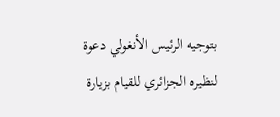بتوجيه الرئيس الأنغولي دعوة لنظيره الجزائري للقيام بزيارة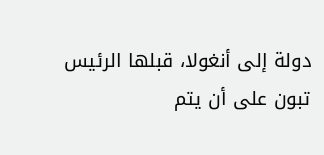دولة إلى أنغولا، قبلها الرئيس تبون على أن يتم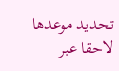تحديد موعدها لاحقا عبر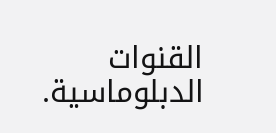القنوات الدبلوماسية.